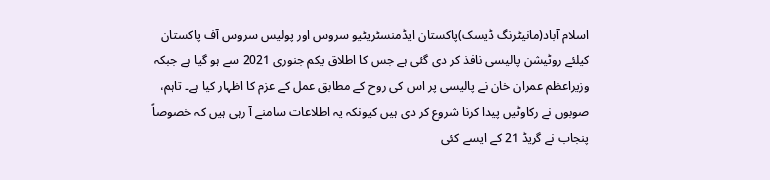اسلام آباد(مانیٹرنگ ڈیسک)پاکستان ایڈمنسٹریٹیو سروس اور پولیس سروس آف پاکستان کیلئے روٹیشن پالیسی نافذ کر دی گئی ہے جس کا اطلاق یکم جنوری 2021 سے ہو گیا ہے جبکہ وزیراعظم عمران خان نے پالیسی پر اس کی روح کے مطابق عمل کے عزم کا اظہار کیا ہے۔ تاہم،
صوبوں نے رکاوٹیں پیدا کرنا شروع کر دی ہیں کیونکہ یہ اطلاعات سامنے آ رہی ہیں کہ خصوصاً پنجاب نے گریڈ 21 کے ایسے کئی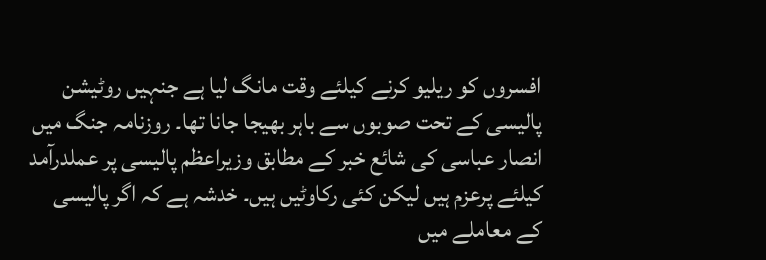افسروں کو ریلیو کرنے کیلئے وقت مانگ لیا ہے جنہیں روٹیشن پالیسی کے تحت صوبوں سے باہر بھیجا جانا تھا۔ روزنامہ جنگ میں انصار عباسی کی شائع خبر کے مطابق وزیراعظم پالیسی پر عملدرآمد کیلئے پرعزم ہیں لیکن کئی رکاوٹیں ہیں۔ خدشہ ہے کہ اگر پالیسی کے معاملے میں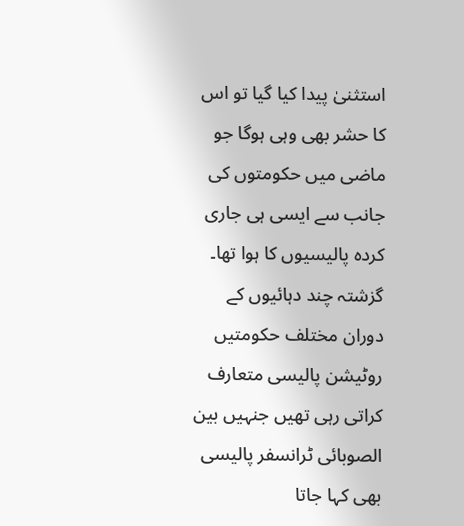استثنیٰ پیدا کیا گیا تو اس کا حشر بھی وہی ہوگا جو ماضی میں حکومتوں کی جانب سے ایسی ہی جاری کردہ پالیسیوں کا ہوا تھا۔ گزشتہ چند دہائیوں کے دوران مختلف حکومتیں روٹیشن پالیسی متعارف کراتی رہی تھیں جنہیں بین الصوبائی ٹرانسفر پالیسی بھی کہا جاتا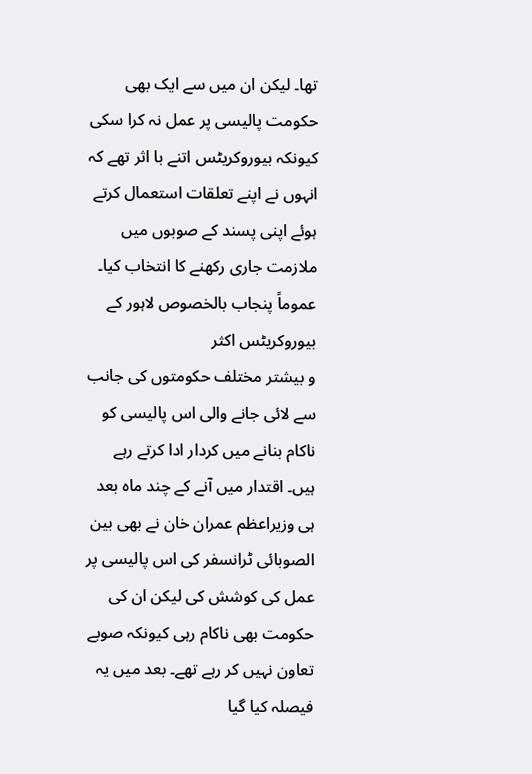تھا۔ لیکن ان میں سے ایک بھی حکومت پالیسی پر عمل نہ کرا سکی کیونکہ بیوروکریٹس اتنے با اثر تھے کہ انہوں نے اپنے تعلقات استعمال کرتے ہوئے اپنی پسند کے صوبوں میں ملازمت جاری رکھنے کا انتخاب کیا۔ عموماً پنجاب بالخصوص لاہور کے بیوروکریٹس اکثر
و بیشتر مختلف حکومتوں کی جانب سے لائی جانے والی اس پالیسی کو ناکام بنانے میں کردار ادا کرتے رہے ہیں۔ اقتدار میں آنے کے چند ماہ بعد ہی وزیراعظم عمران خان نے بھی بین الصوبائی ٹرانسفر کی اس پالیسی پر عمل کی کوشش کی لیکن ان کی حکومت بھی ناکام رہی کیونکہ صوبے
تعاون نہیں کر رہے تھے۔ بعد میں یہ فیصلہ کیا گیا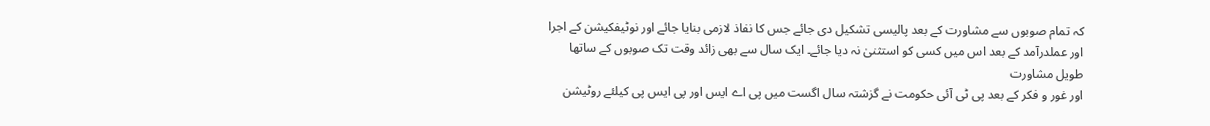کہ تمام صوبوں سے مشاورت کے بعد پالیسی تشکیل دی جائے جس کا نفاذ لازمی بنایا جائے اور نوٹیفکیشن کے اجرا اور عملدرآمد کے بعد اس میں کسی کو استثنیٰ نہ دیا جائے۔ ایک سال سے بھی زائد وقت تک صوبوں کے ساتھا طویل مشاورت
اور غور و فکر کے بعد پی ٹی آئی حکومت نے گزشتہ سال اگست میں پی اے ایس اور پی ایس پی کیلئے روٹیشن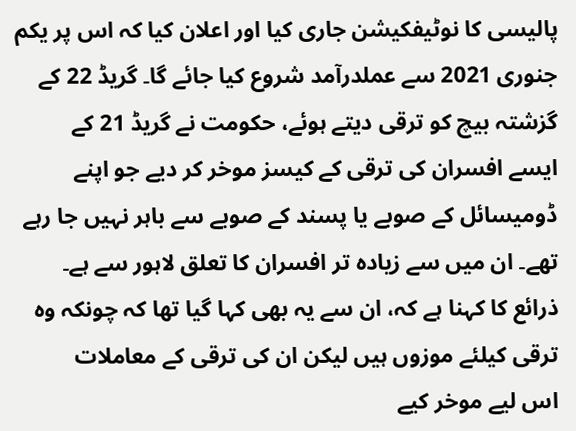پالیسی کا نوٹیفکیشن جاری کیا اور اعلان کیا کہ اس پر یکم جنوری 2021 سے عملدرآمد شروع کیا جائے گا۔ گریڈ 22 کے گزشتہ بیچ کو ترقی دیتے ہوئے، حکومت نے گریڈ 21 کے
ایسے افسران کی ترقی کے کیسز موخر کر دیے جو اپنے ڈومیسائل کے صوبے یا پسند کے صوبے سے باہر نہیں جا رہے تھے۔ ان میں سے زیادہ تر افسران کا تعلق لاہور سے ہے۔ ذرائع کا کہنا ہے کہ، ان سے یہ بھی کہا گیا تھا کہ چونکہ وہ ترقی کیلئے موزوں ہیں لیکن ان کی ترقی کے معاملات
اس لیے موخر کیے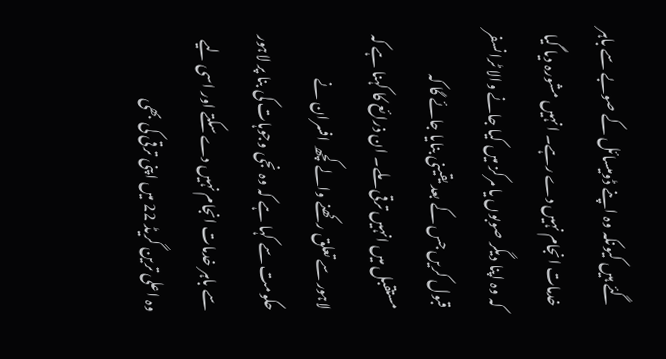گئے ہیں کیونکہ وہ اپنے ڈومیسائل کے صوبے سے باہر خدمات انجام نہیں دے رہے۔ انہیں مشورہ دیا گیا کہ وہ اپنا دیگر صوبوں یا مرکز میں کیا جانے والا ٹرانسفر قبول کریں جس کے بعد یقینی بنایا جائے گا کہ مستقبل میں انہیں ترقی ملے۔ ان ذرائع کا کہنا ہے کہ
لاہور سے تعلق رکھنے والے کچھ افسران نے حکومت سے کہا ہے کہ وہ نجی وجوہات کی بنا پر لاہور سے باہر خدمات انجام نہیں دے سکتے اور اسی لیے وہ اعلی ترین گریڈ 22 میں اپنی ترقی کی بھی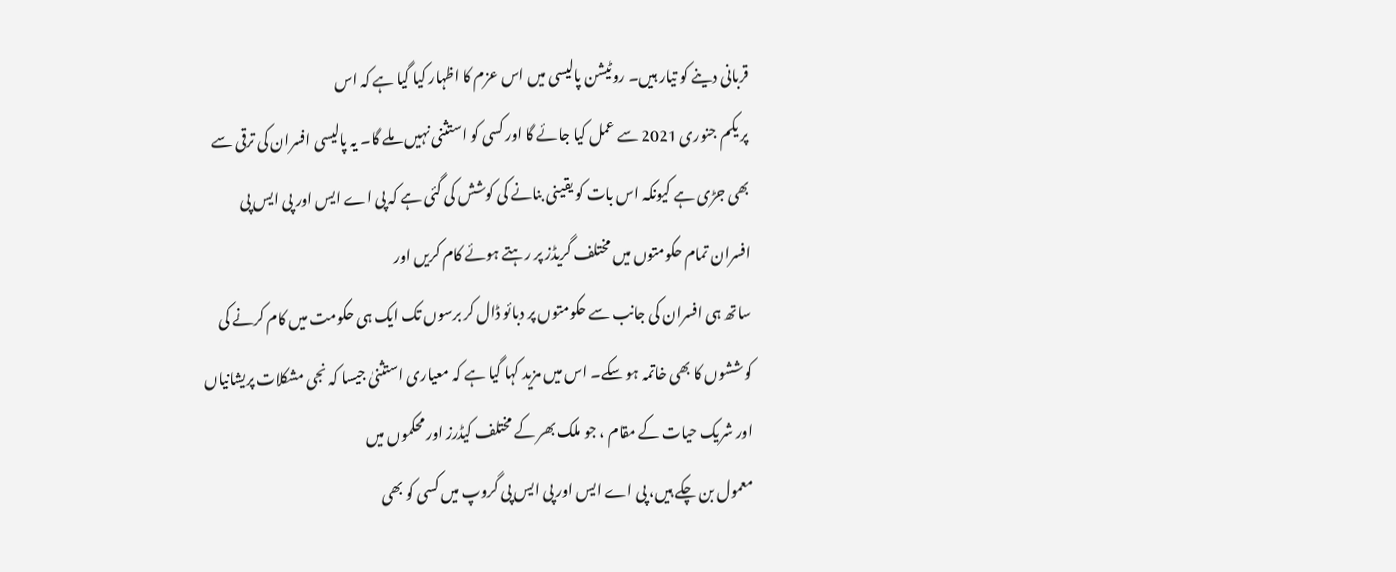قربانی دینے کو تیار ہیں۔ روٹیشن پالیسی میں اس عزم کا اظہار کیا گیا ہے کہ اس
پر یکم جنوری 2021 سے عمل کیا جائے گا اور کسی کو استثنی نہیں ملے گا۔ یہ پالیسی افسران کی ترقی سے بھی جڑی ہے کیونکہ اس بات کو یقینی بنانے کی کوشش کی گئی ہے کہ پی اے ایس اور پی ایس پی افسران تمام حکومتوں میں مختلف گریڈز پر رہتے ہوئے کام کریں اور
ساتھ ہی افسران کی جانب سے حکومتوں پر دبائو ڈال کر برسوں تک ایک ہی حکومت میں کام کرنے کی کوششوں کا بھی خاتمہ ہو سکے۔ اس میں مزید کہا گیا ہے کہ معیاری استثنیٰ جیسا کہ نجی مشکلات پریشانیاں اور شریک حیات کے مقام ، جو ملک بھر کے مختلف کیڈرز اور محکموں میں
معمول بن چکے ہیں، پی اے ایس اور پی ایس پی گروپ میں کسی کو بھی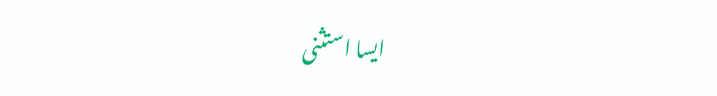ایسا استثنی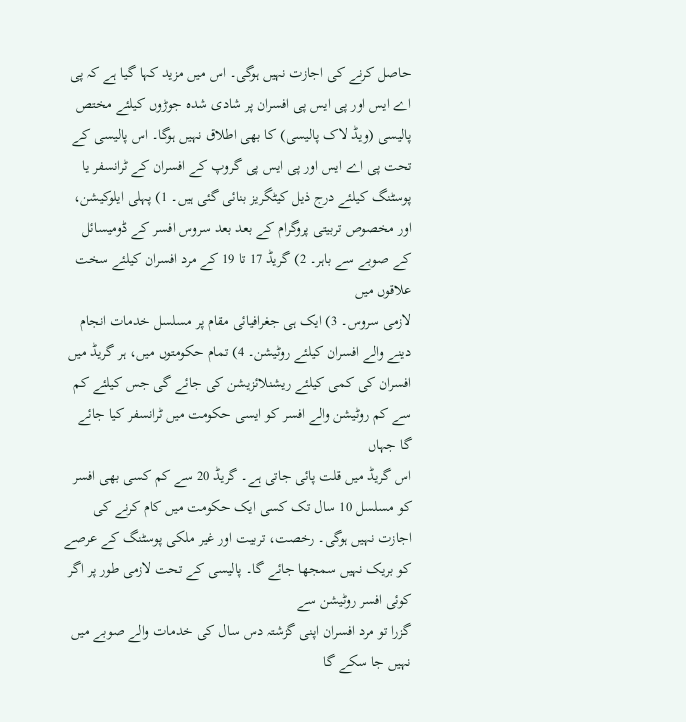حاصل کرنے کی اجازت نہیں ہوگی۔ اس میں مزید کہا گیا ہے کہ پی اے ایس اور پی ایس پی افسران پر شادی شدہ جوڑوں کیلئے مختص پالیسی (ویڈ لاک پالیسی) کا بھی اطلاق نہیں ہوگا۔ اس پالیسی کے
تحت پی اے ایس اور پی ایس پی گروپ کے افسران کے ٹرانسفر یا پوسٹنگ کیلئے درج ذیل کیٹگریز بنائی گئی ہیں۔ 1) پہلی ایلوکیشن، اور مخصوص تربیتی پروگرام کے بعد بعد سروس افسر کے ڈومیسائل کے صوبے سے باہر۔ 2) گریڈ 17 تا 19 کے مرد افسران کیلئے سخت علاقوں میں
لازمی سروس۔ 3) ایک ہی جغرافیائی مقام پر مسلسل خدمات انجام دینے والے افسران کیلئے روٹیشن۔ 4) تمام حکومتوں میں، ہر گریڈ میں افسران کی کمی کیلئے ریشنلائزیشن کی جائے گی جس کیلئے کم سے کم روٹیشن والے افسر کو ایسی حکومت میں ٹرانسفر کیا جائے گا جہاں
اس گریڈ میں قلت پائی جاتی ہے۔ گریڈ 20 سے کم کسی بھی افسر کو مسلسل 10 سال تک کسی ایک حکومت میں کام کرنے کی اجازت نہیں ہوگی۔ رخصت، تربیت اور غیر ملکی پوسٹنگ کے عرصے کو بریک نہیں سمجھا جائے گا۔ پالیسی کے تحت لازمی طور پر اگر کوئی افسر روٹیشن سے
گزرا تو مرد افسران اپنی گزشتہ دس سال کی خدمات والے صوبے میں نہیں جا سکے گا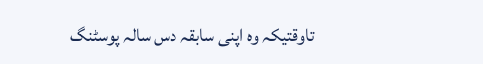تاوقتیکہ وہ اپنی سابقہ دس سالہ پوسٹنگ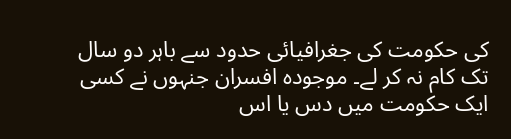کی حکومت کی جغرافیائی حدود سے باہر دو سال تک کام نہ کر لے۔ موجودہ افسران جنہوں نے کسی ایک حکومت میں دس یا اس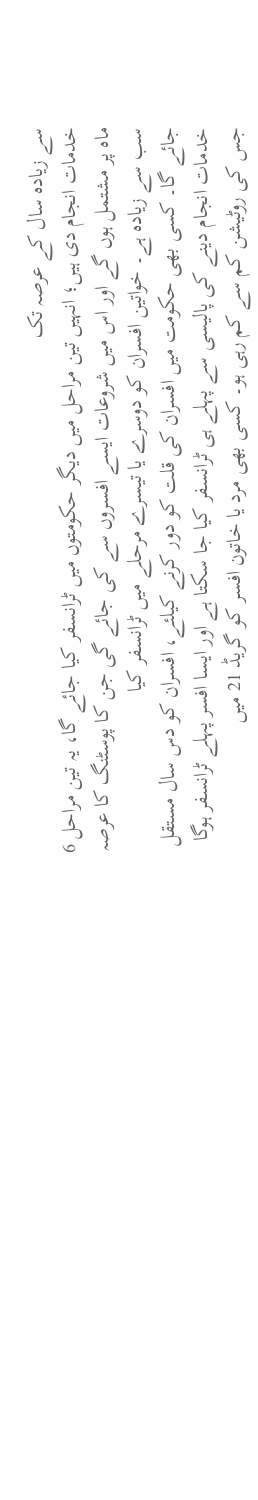سے زیادہ سال کے عرصہ تک
خدمات انجام دی ہیں؛ انہیں تین مراحل میں دیگر حکومتوں میں ٹرانسفر کیا جائے گا، یہ تین مراحل 6 ماہ پر مشتمل ہوں گے اور اس میں شروعات ایسے افسروں سے کی جائے گی جن کا پوسٹنگ کا عرصہ سب سے زیادہ ہے۔ خواتین افسران کو دوسرے یا تیسرے مرحلے میں ٹرانسفر کیا
جائے گا۔ کسی بھی حکومت میں افسران کی قلت کو دور کرنے کیلئے، افسران کو دس سال مستقل خدمات انجام دینے کی پالیسی سے پہلے ہی ٹرانسفر کیا جا سکتا ہے اور ایسا افسر پہلے ٹرانسفر ہوگا جس کی روٹیشن کم سے کم رہی ہو۔ کسی بھی مرد یا خاتون افسر کو گریڈ 21 میں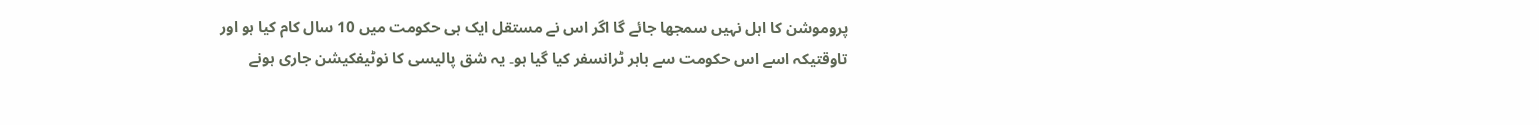پروموشن کا اہل نہیں سمجھا جائے گا اگر اس نے مستقل ایک ہی حکومت میں 10 سال کام کیا ہو اور تاوقتیکہ اسے اس حکومت سے باہر ٹرانسفر کیا گیا ہو۔ یہ شق پالیسی کا نوٹیفکیشن جاری ہونے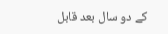کے دو سال بعد قابل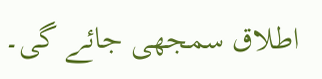اطلاق سمجھی جائے گی۔